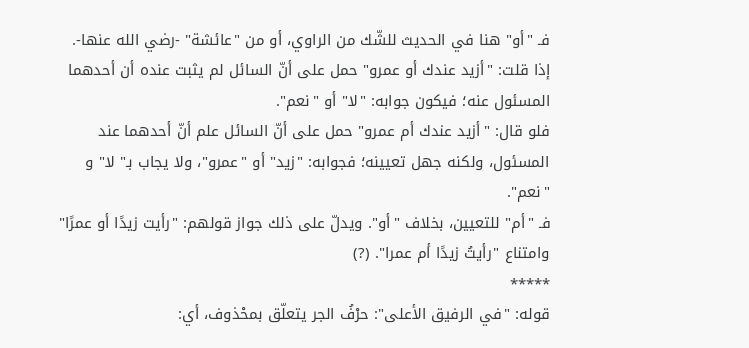فـ "أو" هنا في الحديث للشّك من الراوي، أو من "عائشة" -رضي الله عنها-.
إذا قلت: "أزيد عندك أو عمرو" حمل على أنّ السائل لم يثبت عنده أن أحدهما المسئول عنه؛ فيكون جوابه: "لا" أو "نعم".
فلو قال: "أزيد عندك أم عمرو" حمل على أنّ السائل علم أنّ أحدهما عند المسئول، ولكنه جهل تعيينه؛ فجوابه: "زيد" أو "عمرو"، ولا يجاب بـ" لا" و "نعم".
فـ "أم" للتعيين، بخلاف "أو". ويدلّ على ذلك جواز قولهم: "رأيت زيدًا أو عمرًا" وامتناع "رأيتُ زيدًا أم عمرا". (?)
*****
قوله: "في الرفيق الأعلى": حرْفُ الجر يتعلّق بمحْذوف، أي: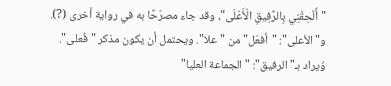"أَلْحِقْنِي بِالرَّفِيقِ الْأَعْلَى"، وقد جاء مصرّحًا به في رواية أخرى (?).
و"الأعلى": "أفعَل" من "علا". ويحتمل أن يكون مذكر "فُعلى". وُيراد بـ"الرفيق": "الجماعة العليا"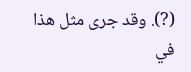(?). وقد جرى مثل هذا في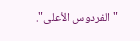"الفردوس الأعلى".